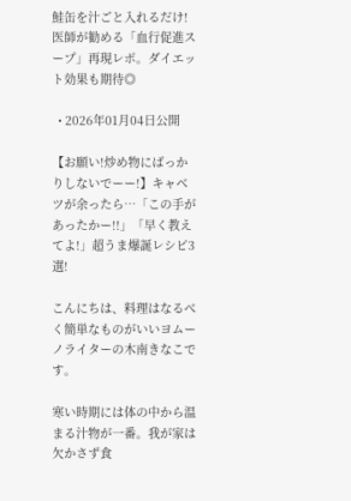鮭缶を汁ごと入れるだけ!医師が勧める「血行促進スープ」再現レポ。ダイエット効果も期待◎

  • 2026年01月04日公開

【お願い!炒め物にばっかりしないでーー!】キャベツが余ったら…「この手があったかー!!」「早く教えてよ!」超うま爆誕レシピ3選!

こんにちは、料理はなるべく簡単なものがいいヨムーノライターの木南きなこです。

寒い時期には体の中から温まる汁物が一番。我が家は欠かさず食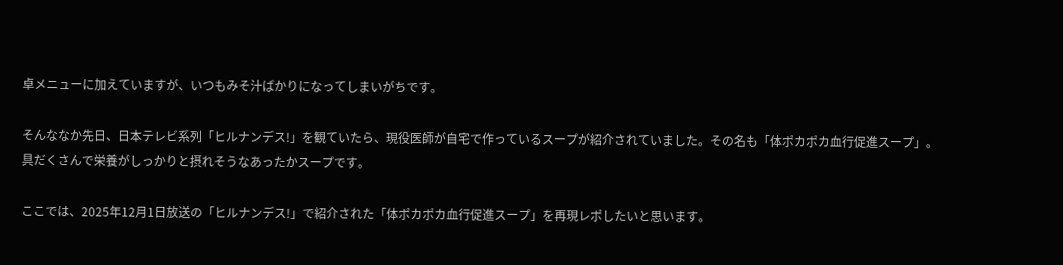卓メニューに加えていますが、いつもみそ汁ばかりになってしまいがちです。

そんななか先日、日本テレビ系列「ヒルナンデス!」を観ていたら、現役医師が自宅で作っているスープが紹介されていました。その名も「体ポカポカ血行促進スープ」。
具だくさんで栄養がしっかりと摂れそうなあったかスープです。

ここでは、2025年12月1日放送の「ヒルナンデス!」で紹介された「体ポカポカ血行促進スープ」を再現レポしたいと思います。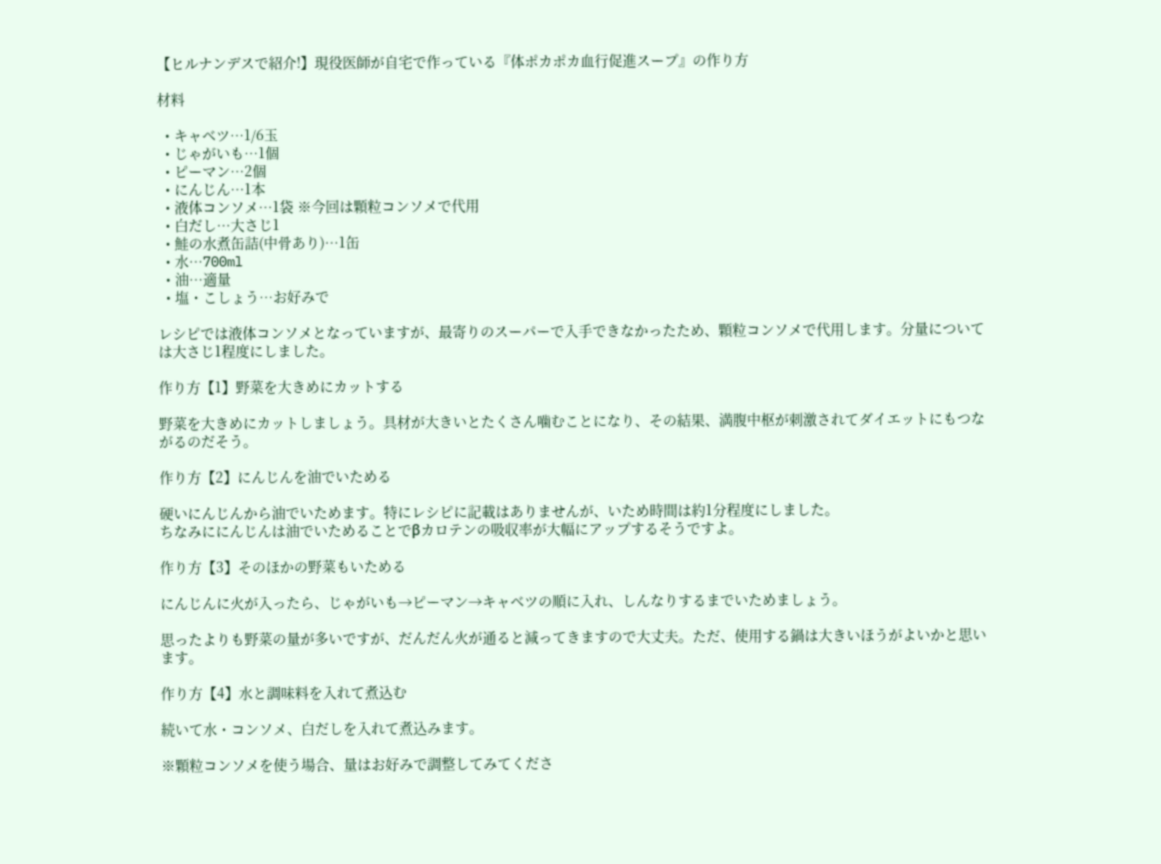【ヒルナンデスで紹介!】現役医師が自宅で作っている『体ポカポカ血行促進スープ』の作り方

材料

  • キャベツ…1/6玉
  • じゃがいも…1個
  • ピーマン…2個
  • にんじん…1本
  • 液体コンソメ…1袋 ※今回は顆粒コンソメで代用
  • 白だし…大さじ1
  • 鮭の水煮缶詰(中骨あり)…1缶
  • 水…700ml
  • 油…適量
  • 塩・こしょう…お好みで

レシピでは液体コンソメとなっていますが、最寄りのスーパーで入手できなかったため、顆粒コンソメで代用します。分量については大さじ1程度にしました。

作り方【1】野菜を大きめにカットする

野菜を大きめにカットしましょう。具材が大きいとたくさん噛むことになり、その結果、満腹中枢が刺激されてダイエットにもつながるのだそう。

作り方【2】にんじんを油でいためる

硬いにんじんから油でいためます。特にレシピに記載はありませんが、いため時間は約1分程度にしました。
ちなみににんじんは油でいためることでβカロテンの吸収率が大幅にアップするそうですよ。

作り方【3】そのほかの野菜もいためる

にんじんに火が入ったら、じゃがいも→ピーマン→キャベツの順に入れ、しんなりするまでいためましょう。

思ったよりも野菜の量が多いですが、だんだん火が通ると減ってきますので大丈夫。ただ、使用する鍋は大きいほうがよいかと思います。

作り方【4】水と調味料を入れて煮込む

続いて水・コンソメ、白だしを入れて煮込みます。

※顆粒コンソメを使う場合、量はお好みで調整してみてくださ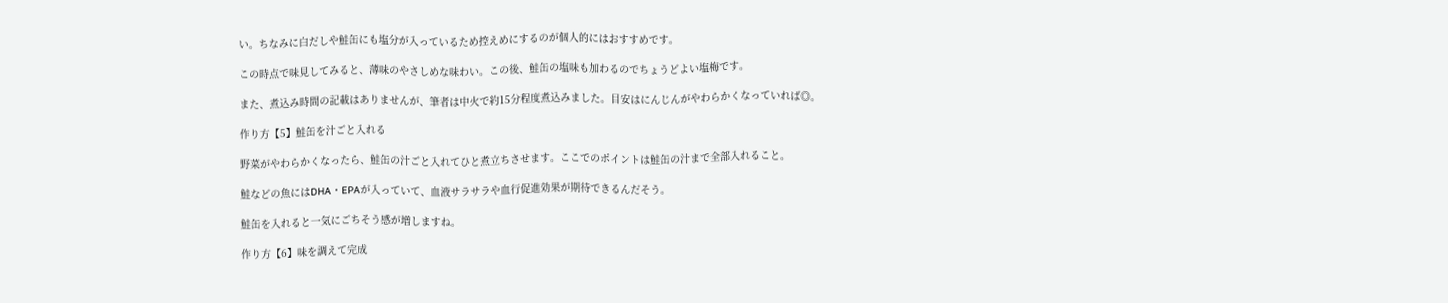い。ちなみに白だしや鮭缶にも塩分が入っているため控えめにするのが個人的にはおすすめです。

この時点で味見してみると、薄味のやさしめな味わい。この後、鮭缶の塩味も加わるのでちょうどよい塩梅です。

また、煮込み時間の記載はありませんが、筆者は中火で約15分程度煮込みました。目安はにんじんがやわらかくなっていれば◎。

作り方【5】鮭缶を汁ごと入れる

野菜がやわらかくなったら、鮭缶の汁ごと入れてひと煮立ちさせます。ここでのポイントは鮭缶の汁まで全部入れること。

鮭などの魚にはDHA・EPAが入っていて、血液サラサラや血行促進効果が期待できるんだそう。

鮭缶を入れると一気にごちそう感が増しますね。

作り方【6】味を調えて完成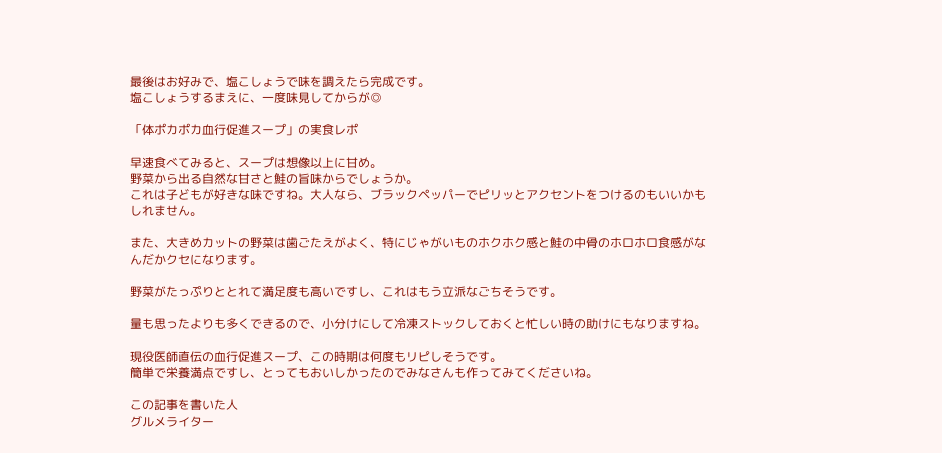最後はお好みで、塩こしょうで味を調えたら完成です。
塩こしょうするまえに、一度味見してからが◎

「体ポカポカ血行促進スープ」の実食レポ

早速食べてみると、スープは想像以上に甘め。
野菜から出る自然な甘さと鮭の旨味からでしょうか。
これは子どもが好きな味ですね。大人なら、ブラックペッパーでピリッとアクセントをつけるのもいいかもしれません。

また、大きめカットの野菜は歯ごたえがよく、特にじゃがいものホクホク感と鮭の中骨のホロホロ食感がなんだかクセになります。

野菜がたっぷりととれて満足度も高いですし、これはもう立派なごちそうです。

量も思ったよりも多くできるので、小分けにして冷凍ストックしておくと忙しい時の助けにもなりますね。

現役医師直伝の血行促進スープ、この時期は何度もリピしそうです。
簡単で栄養満点ですし、とってもおいしかったのでみなさんも作ってみてくださいね。

この記事を書いた人
グルメライター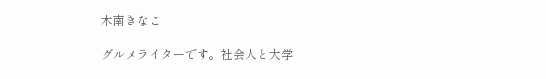木南きなこ

グルメライターです。社会人と大学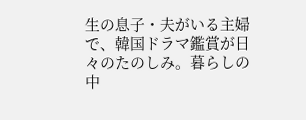生の息子・夫がいる主婦で、韓国ドラマ鑑賞が日々のたのしみ。暮らしの中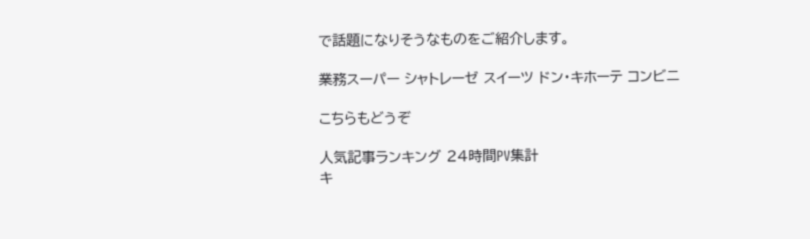で話題になりそうなものをご紹介します。

業務スーパー シャトレーゼ スイーツ ドン・キホーテ コンビニ

こちらもどうぞ

人気記事ランキング 24時間PV集計
キ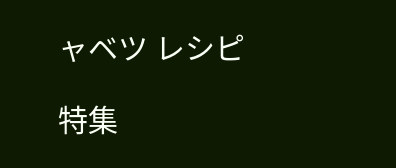ャベツ レシピ

特集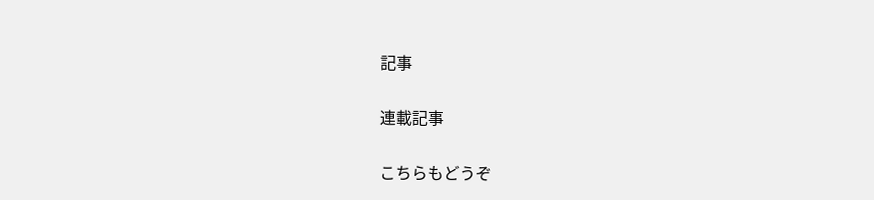記事

連載記事

こちらもどうぞ